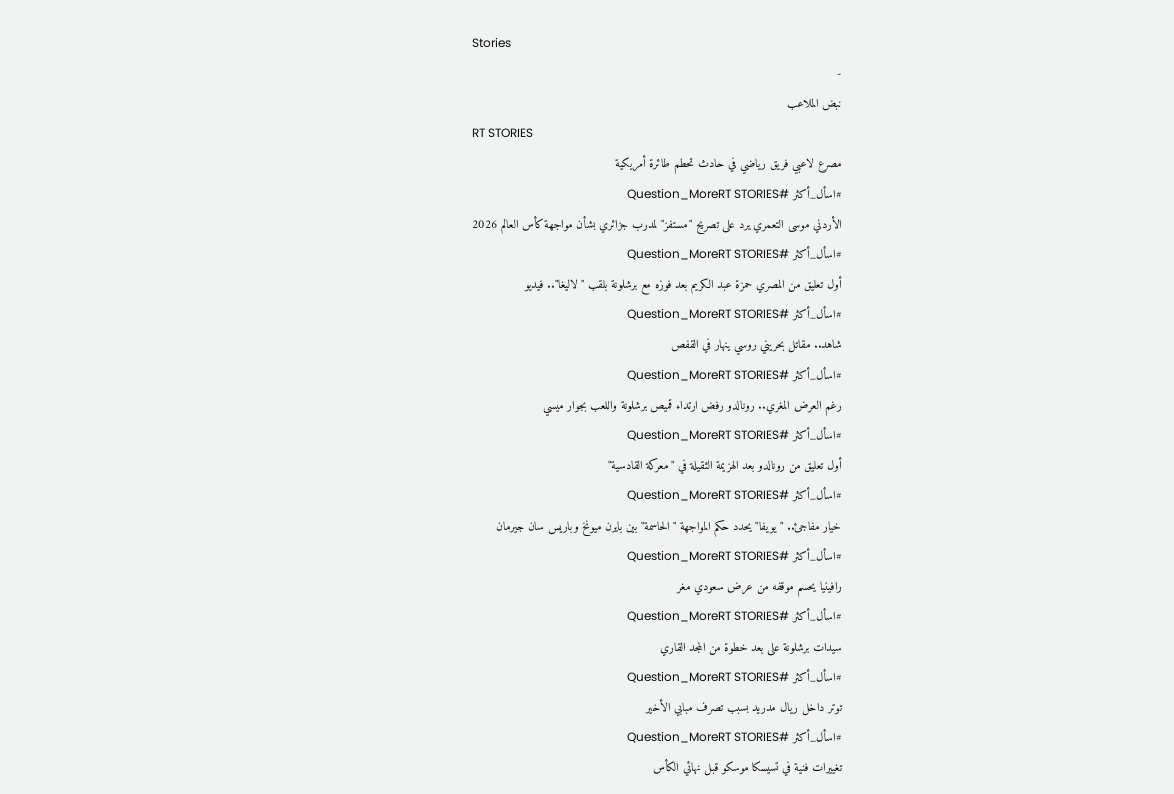Stories
-
نبض الملاعب
RT STORIES
مصرع لاعبي فريق رياضي في حادث تحطم طائرة أمريكية
#اسأل_أكثر #Question_MoreRT STORIES
الأردني موسى التعمري يرد على تصريح "مستفز" لمدرب جزائري بشأن مواجهة كأس العالم 2026
#اسأل_أكثر #Question_MoreRT STORIES
أول تعليق من المصري حمزة عبد الكريم بعد فوزه مع برشلونة بلقب "لاليغا".. فيديو
#اسأل_أكثر #Question_MoreRT STORIES
شاهد.. مقاتل بحريني روسي ينهار في القفص
#اسأل_أكثر #Question_MoreRT STORIES
رغم العرض المغري.. رونالدو رفض ارتداء قميص برشلونة واللعب بجوار ميسي
#اسأل_أكثر #Question_MoreRT STORIES
أول تعليق من رونالدو بعد الهزيمة الثقيلة في "معركة القادسية"
#اسأل_أكثر #Question_MoreRT STORIES
خيار مفاجئ.. "يويفا" يحدد حكم المواجهة "الحاسمة" بين بايرن ميونخ وباريس سان جيرمان
#اسأل_أكثر #Question_MoreRT STORIES
رافينيا يحسم موقفه من عرض سعودي مغر
#اسأل_أكثر #Question_MoreRT STORIES
سيدات برشلونة على بعد خطوة من المجد القاري
#اسأل_أكثر #Question_MoreRT STORIES
توتر داخل ريال مدريد بسبب تصرف مبابي الأخير
#اسأل_أكثر #Question_MoreRT STORIES
تغييرات فنية في تسيسكا موسكو قبل نهائي الكأس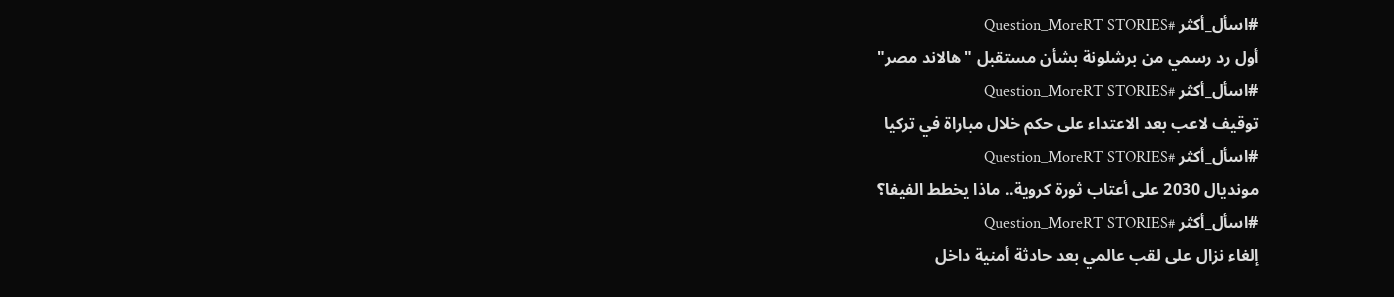#اسأل_أكثر #Question_MoreRT STORIES
أول رد رسمي من برشلونة بشأن مستقبل "هالاند مصر"
#اسأل_أكثر #Question_MoreRT STORIES
توقيف لاعب بعد الاعتداء على حكم خلال مباراة في تركيا
#اسأل_أكثر #Question_MoreRT STORIES
مونديال 2030 على أعتاب ثورة كروية.. ماذا يخطط الفيفا؟
#اسأل_أكثر #Question_MoreRT STORIES
إلغاء نزال على لقب عالمي بعد حادثة أمنية داخل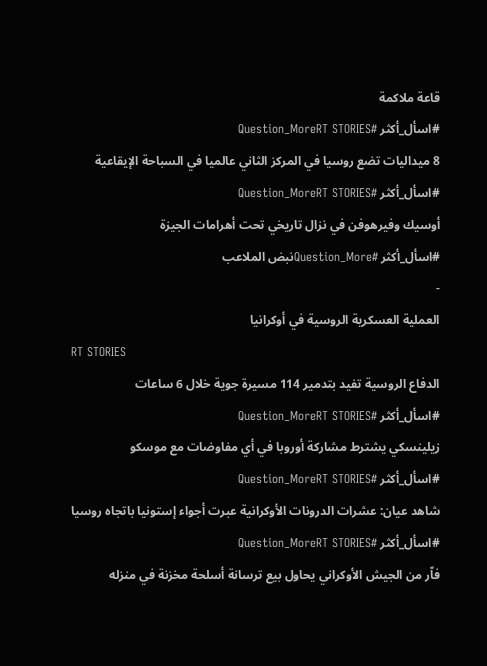قاعة ملاكمة
#اسأل_أكثر #Question_MoreRT STORIES
8 ميداليات تضع روسيا في المركز الثاني عالميا في السباحة الإيقاعية
#اسأل_أكثر #Question_MoreRT STORIES
أوسيك وفيرهوفن في نزال تاريخي تحت أهرامات الجيزة
#اسأل_أكثر #Question_Moreنبض الملاعب
-
العملية العسكرية الروسية في أوكرانيا
RT STORIES
الدفاع الروسية تفيد بتدمير 114 مسيرة جوية خلال 6 ساعات
#اسأل_أكثر #Question_MoreRT STORIES
زيلينسكي يشترط مشاركة أوروبا في أي مفاوضات مع موسكو
#اسأل_أكثر #Question_MoreRT STORIES
شاهد عيان: عشرات الدرونات الأوكرانية عبرت أجواء إستونيا باتجاه روسيا
#اسأل_أكثر #Question_MoreRT STORIES
فاّر من الجيش الأوكراني يحاول بيع ترسانة أسلحة مخزنة في منزله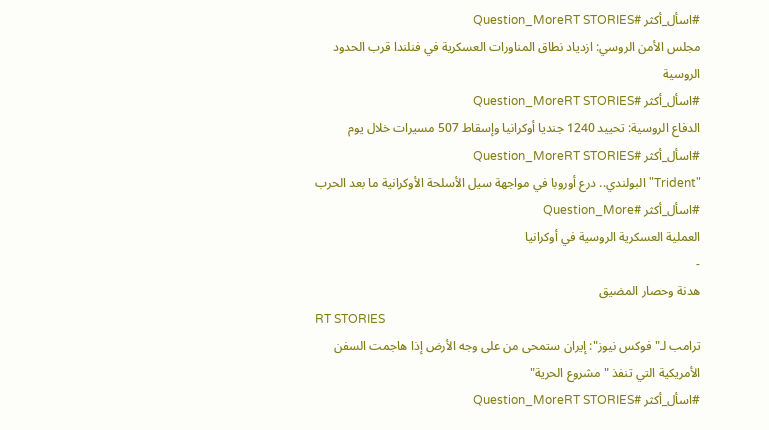#اسأل_أكثر #Question_MoreRT STORIES
مجلس الأمن الروسي: ازدياد نطاق المناورات العسكرية في فنلندا قرب الحدود الروسية
#اسأل_أكثر #Question_MoreRT STORIES
الدفاع الروسية: تحييد 1240 جنديا أوكرانيا وإسقاط 507 مسيرات خلال يوم
#اسأل_أكثر #Question_MoreRT STORIES
"Trident" البولندي.. درع أوروبا في مواجهة سيل الأسلحة الأوكرانية ما بعد الحرب
#اسأل_أكثر #Question_More
العملية العسكرية الروسية في أوكرانيا
-
هدنة وحصار المضيق
RT STORIES
ترامب لـ"فوكس نيوز": إيران ستمحى من على وجه الأرض إذا هاجمت السفن الأمريكية التي تنفذ "مشروع الحرية"
#اسأل_أكثر #Question_MoreRT STORIES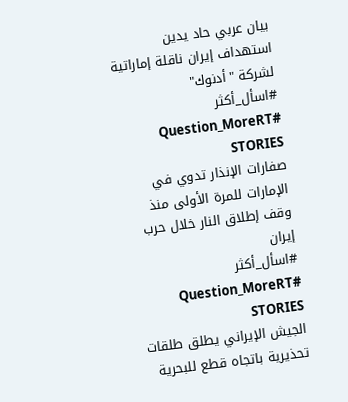بيان عربي حاد يدين استهداف إيران ناقلة إماراتية لشركة "أدنوك"
#اسأل_أكثر #Question_MoreRT STORIES
صفارات الإنذار تدوي في الإمارات للمرة الأولى منذ وقف إطلاق النار خلال حرب إيران
#اسأل_أكثر #Question_MoreRT STORIES
الجيش الإيراني يطلق طلقات تحذيرية باتجاه قطع للبحرية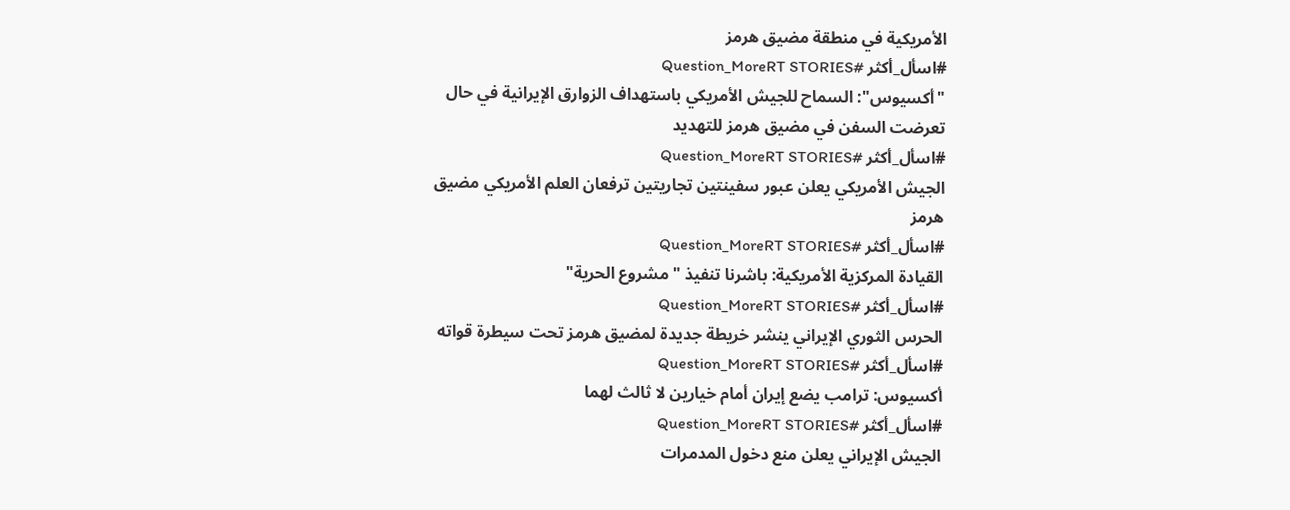الأمريكية في منطقة مضيق هرمز
#اسأل_أكثر #Question_MoreRT STORIES
"أكسيوس": السماح للجيش الأمريكي باستهداف الزوارق الإيرانية في حال تعرضت السفن في مضيق هرمز للتهديد
#اسأل_أكثر #Question_MoreRT STORIES
الجيش الأمريكي يعلن عبور سفينتين تجاريتين ترفعان العلم الأمريكي مضيق هرمز
#اسأل_أكثر #Question_MoreRT STORIES
القيادة المركزية الأمريكية: باشرنا تنفيذ "مشروع الحرية"
#اسأل_أكثر #Question_MoreRT STORIES
الحرس الثوري الإيراني ينشر خريطة جديدة لمضيق هرمز تحت سيطرة قواته
#اسأل_أكثر #Question_MoreRT STORIES
أكسيوس: ترامب يضع إيران أمام خيارين لا ثالث لهما
#اسأل_أكثر #Question_MoreRT STORIES
الجيش الإيراني يعلن منع دخول المدمرات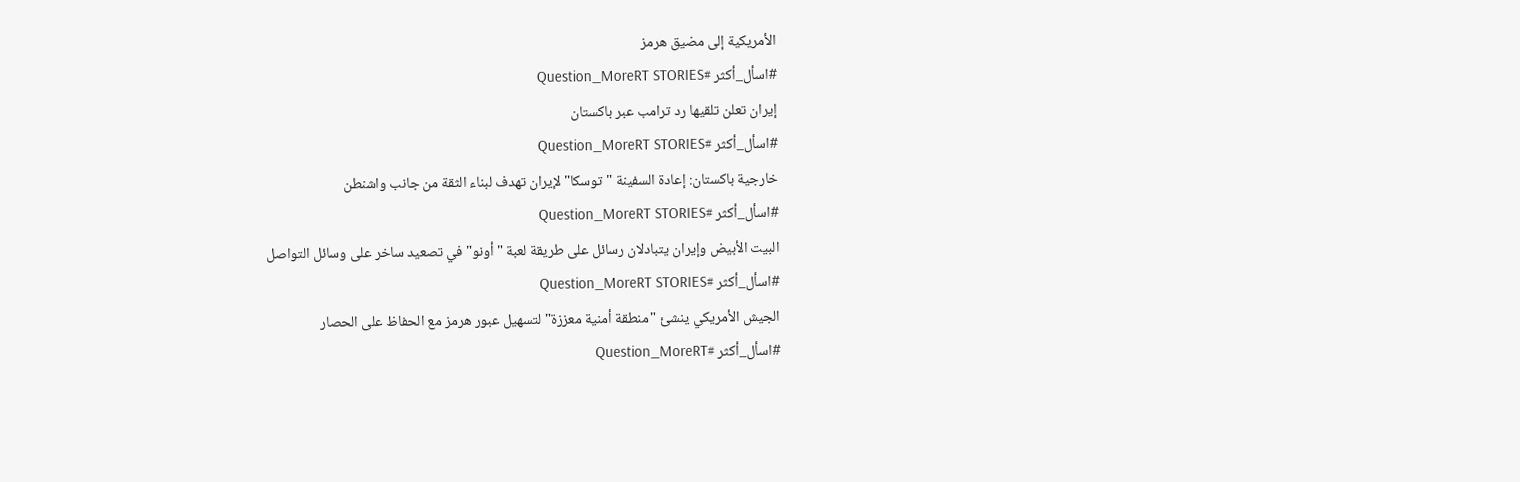الأمريكية إلى مضيق هرمز
#اسأل_أكثر #Question_MoreRT STORIES
إيران تعلن تلقيها رد ترامب عبر باكستان
#اسأل_أكثر #Question_MoreRT STORIES
خارجية باكستان: إعادة السفينة "توسكا" لإيران تهدف لبناء الثقة من جانب واشنطن
#اسأل_أكثر #Question_MoreRT STORIES
البيت الأبيض وإيران يتبادلان رسائل على طريقة لعبة "أونو" في تصعيد ساخر على وسائل التواصل
#اسأل_أكثر #Question_MoreRT STORIES
الجيش الأمريكي ينشئ "منطقة أمنية معززة" لتسهيل عبور هرمز مع الحفاظ على الحصار
#اسأل_أكثر #Question_MoreRT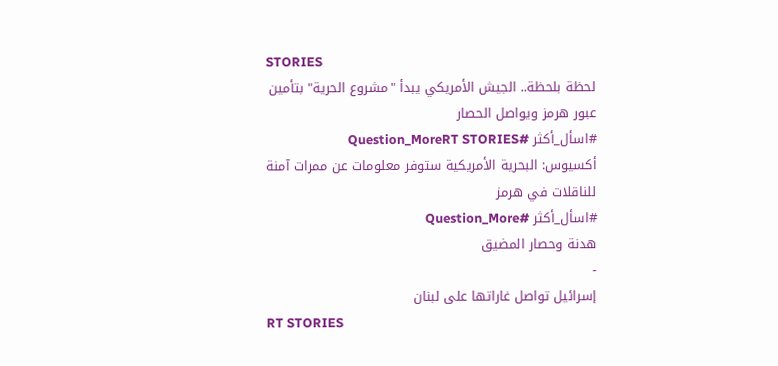STORIES
لحظة بلحظة.. الجيش الأمريكي يبدأ "مشروع الحرية" بتأمين عبور هرمز ويواصل الحصار
#اسأل_أكثر #Question_MoreRT STORIES
أكسيوس: البحرية الأمريكية ستوفر معلومات عن ممرات آمنة للناقلات في هرمز
#اسأل_أكثر #Question_More
هدنة وحصار المضيق
-
إسرائيل تواصل غاراتها على لبنان
RT STORIES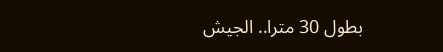بطول 30 مترا.. الجيش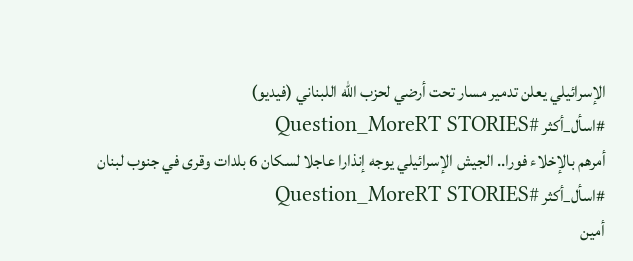الإسرائيلي يعلن تدمير مسار تحت أرضي لحزب الله اللبناني (فيديو)
#اسأل_أكثر #Question_MoreRT STORIES
أمرهم بالإخلاء فورا.. الجيش الإسرائيلي يوجه إنذارا عاجلا لسكان 6 بلدات وقرى في جنوب لبنان
#اسأل_أكثر #Question_MoreRT STORIES
أمين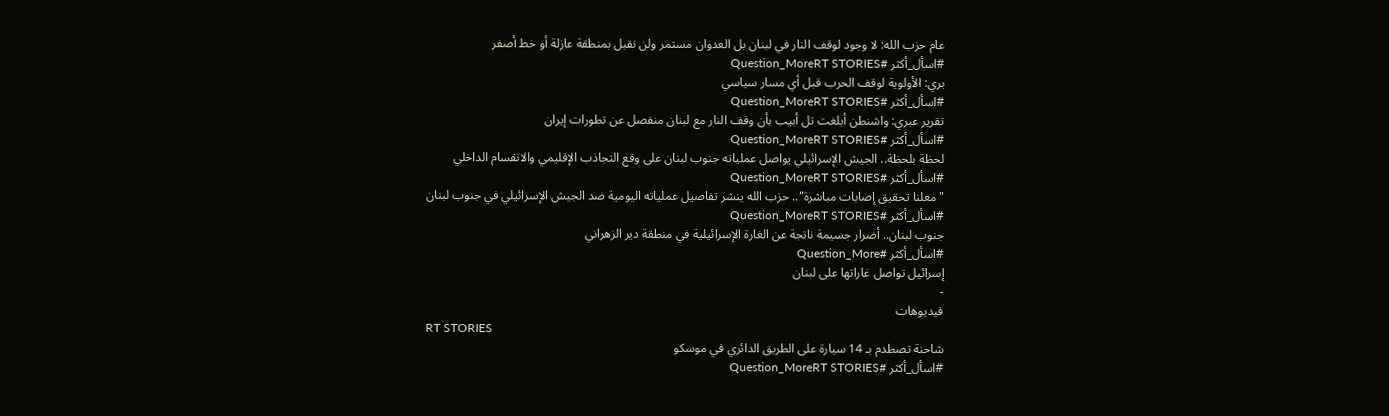عام حزب الله: لا وجود لوقف النار في لبنان بل العدوان مستمر ولن نقبل بمنطقة عازلة أو خط أصفر
#اسأل_أكثر #Question_MoreRT STORIES
بري: الأولوية لوقف الحرب قبل أي مسار سياسي
#اسأل_أكثر #Question_MoreRT STORIES
تقرير عبري: واشنطن أبلغت تل أبيب بأن وقف النار مع لبنان منفصل عن تطورات إيران
#اسأل_أكثر #Question_MoreRT STORIES
لحظة بلحظة.. الجيش الإسرائيلي يواصل عملياته جنوب لبنان على وقع التجاذب الإقليمي والانقسام الداخلي
#اسأل_أكثر #Question_MoreRT STORIES
"معلنا تحقيق إصابات مباشرة".. حزب الله ينشر تفاصيل عملياته اليومية ضد الجيش الإسرائيلي في جنوب لبنان
#اسأل_أكثر #Question_MoreRT STORIES
جنوب لبنان.. أضرار جسيمة ناتجة عن الغارة الإسرائيلية في منطقة دير الزهراني
#اسأل_أكثر #Question_More
إسرائيل تواصل غاراتها على لبنان
-
فيديوهات
RT STORIES
شاحنة تصطدم بـ 14 سيارة على الطريق الدائري في موسكو
#اسأل_أكثر #Question_MoreRT STORIES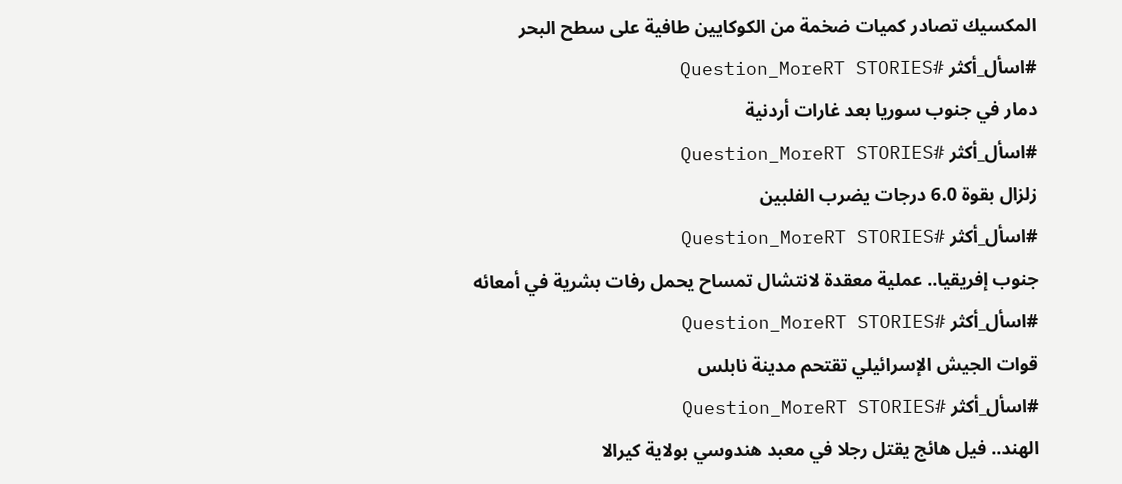المكسيك تصادر كميات ضخمة من الكوكايين طافية على سطح البحر
#اسأل_أكثر #Question_MoreRT STORIES
دمار في جنوب سوريا بعد غارات أردنية
#اسأل_أكثر #Question_MoreRT STORIES
زلزال بقوة 6.0 درجات يضرب الفلبين
#اسأل_أكثر #Question_MoreRT STORIES
جنوب إفريقيا.. عملية معقدة لانتشال تمساح يحمل رفات بشرية في أمعائه
#اسأل_أكثر #Question_MoreRT STORIES
قوات الجيش الإسرائيلي تقتحم مدينة نابلس
#اسأل_أكثر #Question_MoreRT STORIES
الهند.. فيل هائج يقتل رجلا في معبد هندوسي بولاية كيرالا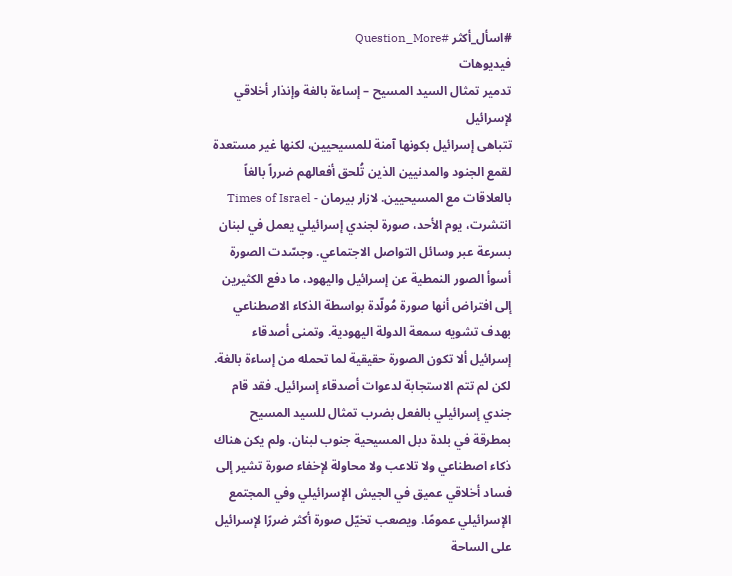#اسأل_أكثر #Question_More
فيديوهات
تدمير تمثال السيد المسيح – إساءة بالغة وإنذار أخلاقي لإسرائيل
تتباهى إسرائيل بكونها آمنة للمسيحيين، لكنها غير مستعدة لقمع الجنود والمدنيين الذين تُلحق أفعالهم ضرراً بالغاً بالعلاقات مع المسيحيين. لازار بيرمان - Times of Israel
انتشرت، يوم الأحد، صورة لجندي إسرائيلي يعمل في لبنان بسرعة عبر وسائل التواصل الاجتماعي. وجسّدت الصورة أسوأ الصور النمطية عن إسرائيل واليهود، ما دفع الكثيرين إلى افتراض أنها صورة مُولّدة بواسطة الذكاء الاصطناعي بهدف تشويه سمعة الدولة اليهودية. وتمنى أصدقاء إسرائيل ألا تكون الصورة حقيقية لما تحمله من إساءة بالغة.
لكن لم تتم الاستجابة لدعوات أصدقاء إسرائيل. فقد قام جندي إسرائيلي بالفعل بضرب تمثال للسيد المسيح بمطرقة في بلدة دبل المسيحية جنوب لبنان. ولم يكن هناك ذكاء اصطناعي ولا تلاعب ولا محاولة لإخفاء صورة تشير إلى فساد أخلاقي عميق في الجيش الإسرائيلي وفي المجتمع الإسرائيلي عمومًا. ويصعب تخيّل صورة أكثر ضررًا لإسرائيل على الساحة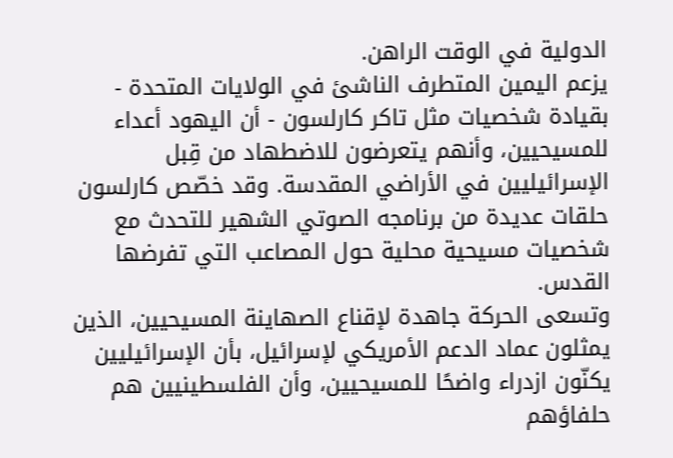الدولية في الوقت الراهن.
يزعم اليمين المتطرف الناشئ في الولايات المتحدة - بقيادة شخصيات مثل تاكر كارلسون - أن اليهود أعداء للمسيحيين، وأنهم يتعرضون للاضطهاد من قِبل الإسرائيليين في الأراضي المقدسة. وقد خصّص كارلسون حلقات عديدة من برنامجه الصوتي الشهير للتحدث مع شخصيات مسيحية محلية حول المصاعب التي تفرضها القدس.
وتسعى الحركة جاهدة لإقناع الصهاينة المسيحيين، الذين يمثلون عماد الدعم الأمريكي لإسرائيل، بأن الإسرائيليين يكنّون ازدراء واضحًا للمسيحيين، وأن الفلسطينيين هم حلفاؤهم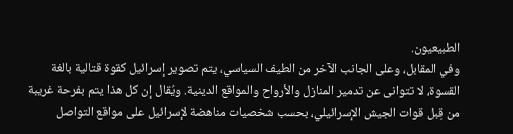الطبيعيون.
وفي المقابل، وعلى الجانب الآخر من الطيف السياسي، يتم تصوير إسرائيل كقوة قتالية بالغة القسوة، لا تتوانى عن تدمير المنازل والأرواح والمواقع الدينية. ويُقال إن كل هذا يتم بفرحة غريبة من قِبل قوات الجيش الإسرائيلي، بحسب شخصيات مناهضة لإسرائيل على مواقع التواصل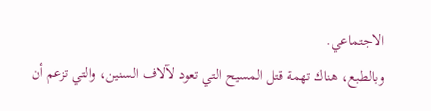الاجتماعي.
وبالطبع، هناك تهمة قتل المسيح التي تعود لآلاف السنين، والتي تزعم أن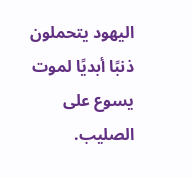اليهود يتحملون ذنبًا أبديًا لموت يسوع على الصليب.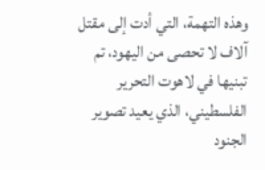وهذه التهمة، التي أدت إلى مقتل آلاف لا تحصى من اليهود، تم تبنيها في لاهوت التحرير الفلسطيني، الذي يعيد تصوير الجنود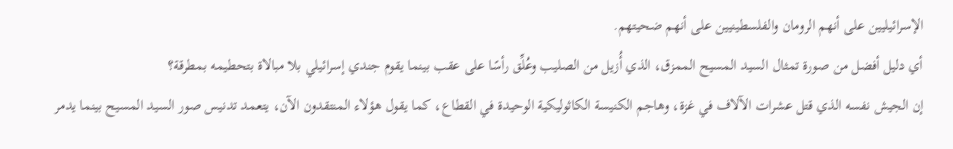الإسرائيليين على أنهم الرومان والفلسطينيين على أنهم ضحيتهم.
أي دليل أفضل من صورة تمثال السيد المسيح الممزق، الذي أُزيل من الصليب وعُلِّق رأسًا على عقب بينما يقوم جندي إسرائيلي بلا مبالاة بتحطيمه بمطرقة؟
إن الجيش نفسه الذي قتل عشرات الآلاف في غزة، وهاجم الكنيسة الكاثوليكية الوحيدة في القطاع، كما يقول هؤلاء المنتقدون الآن، يتعمد تدنيس صور السيد المسيح بينما يدمر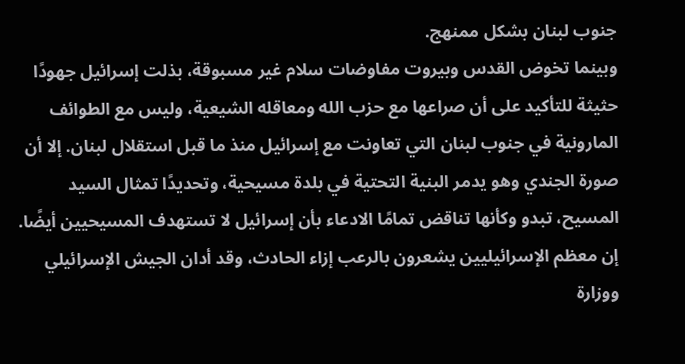جنوب لبنان بشكل ممنهج.
وبينما تخوض القدس وبيروت مفاوضات سلام غير مسبوقة، بذلت إسرائيل جهودًا حثيثة للتأكيد على أن صراعها مع حزب الله ومعاقله الشيعية، وليس مع الطوائف المارونية في جنوب لبنان التي تعاونت مع إسرائيل منذ ما قبل استقلال لبنان. إلا أن صورة الجندي وهو يدمر البنية التحتية في بلدة مسيحية، وتحديدًا تمثال السيد المسيح، تبدو وكأنها تناقض تمامًا الادعاء بأن إسرائيل لا تستهدف المسيحيين أيضًا.
إن معظم الإسرائيليين يشعرون بالرعب إزاء الحادث، وقد أدان الجيش الإسرائيلي ووزارة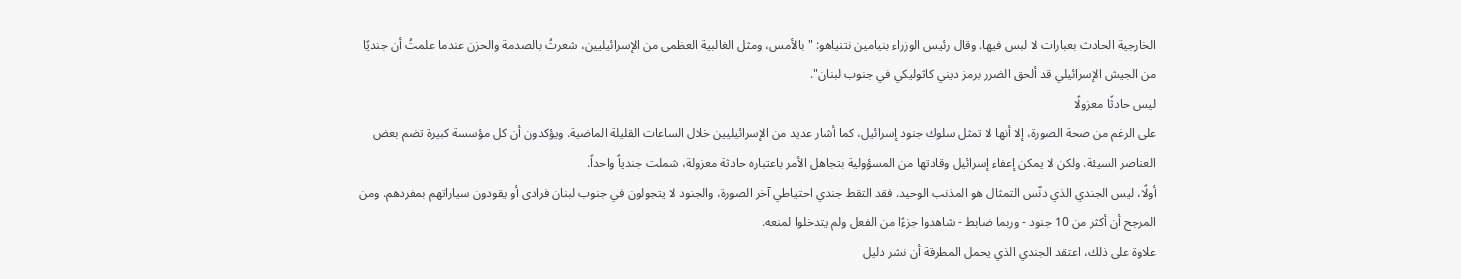الخارجية الحادث بعبارات لا لبس فيها. وقال رئيس الوزراء بنيامين نتنياهو: "بالأمس، ومثل الغالبية العظمى من الإسرائيليين، شعرتُ بالصدمة والحزن عندما علمتُ أن جنديًا من الجيش الإسرائيلي قد ألحق الضرر برمز ديني كاثوليكي في جنوب لبنان".
ليس حادثًا معزولًا
على الرغم من صحة الصورة، إلا أنها لا تمثل سلوك جنود إسرائيل، كما أشار عديد من الإسرائيليين خلال الساعات القليلة الماضية. ويؤكدون أن كل مؤسسة كبيرة تضم بعض العناصر السيئة. ولكن لا يمكن إعفاء إسرائيل وقادتها من المسؤولية بتجاهل الأمر باعتباره حادثة معزولة، شملت جندياً واحداً.
أولًا، ليس الجندي الذي دنّس التمثال هو المذنب الوحيد. فقد التقط جندي احتياطي آخر الصورة، والجنود لا يتجولون في جنوب لبنان فرادى أو يقودون سياراتهم بمفردهم. ومن المرجح أن أكثر من 10 جنود - وربما ضابط - شاهدوا جزءًا من الفعل ولم يتدخلوا لمنعه.
علاوة على ذلك، اعتقد الجندي الذي يحمل المطرقة أن نشر دليل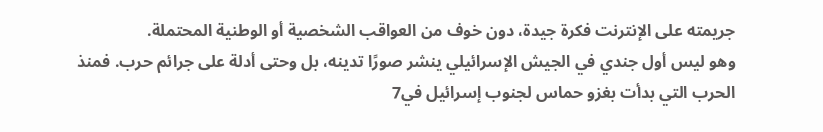جريمته على الإنترنت فكرة جيدة، دون خوف من العواقب الشخصية أو الوطنية المحتملة.
وهو ليس أول جندي في الجيش الإسرائيلي ينشر صورًا تدينه، بل وحتى أدلة على جرائم حرب. فمنذ الحرب التي بدأت بغزو حماس لجنوب إسرائيل في7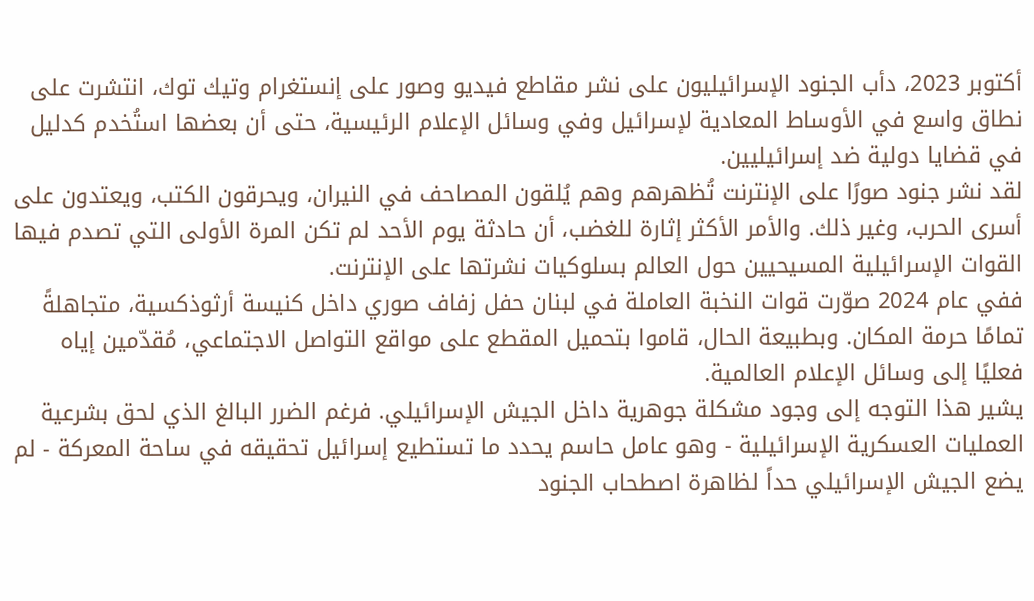أكتوبر 2023، دأب الجنود الإسرائيليون على نشر مقاطع فيديو وصور على إنستغرام وتيك توك، انتشرت على نطاق واسع في الأوساط المعادية لإسرائيل وفي وسائل الإعلام الرئيسية، حتى أن بعضها استُخدم كدليل في قضايا دولية ضد إسرائيليين.
لقد نشر جنود صورًا على الإنترنت تُظهرهم وهم يُلقون المصاحف في النيران، ويحرقون الكتب، ويعتدون على أسرى الحرب، وغير ذلك. والأمر الأكثر إثارة للغضب، أن حادثة يوم الأحد لم تكن المرة الأولى التي تصدم فيها القوات الإسرائيلية المسيحيين حول العالم بسلوكيات نشرتها على الإنترنت.
ففي عام 2024 صوّرت قوات النخبة العاملة في لبنان حفل زفاف صوري داخل كنيسة أرثوذكسية، متجاهلةً تمامًا حرمة المكان. وبطبيعة الحال، قاموا بتحميل المقطع على مواقع التواصل الاجتماعي، مُقدّمين إياه فعليًا إلى وسائل الإعلام العالمية.
يشير هذا التوجه إلى وجود مشكلة جوهرية داخل الجيش الإسرائيلي. فرغم الضرر البالغ الذي لحق بشرعية العمليات العسكرية الإسرائيلية - وهو عامل حاسم يحدد ما تستطيع إسرائيل تحقيقه في ساحة المعركة - لم يضع الجيش الإسرائيلي حداً لظاهرة اصطحاب الجنود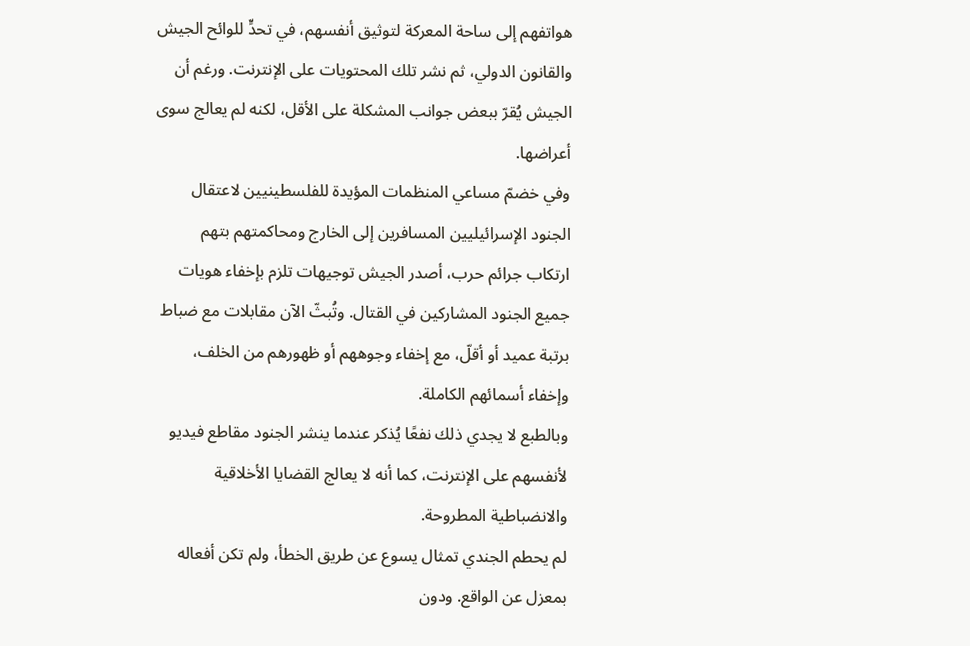هواتفهم إلى ساحة المعركة لتوثيق أنفسهم، في تحدٍّ للوائح الجيش والقانون الدولي، ثم نشر تلك المحتويات على الإنترنت. ورغم أن الجيش يُقرّ ببعض جوانب المشكلة على الأقل، لكنه لم يعالج سوى أعراضها.
وفي خضمّ مساعي المنظمات المؤيدة للفلسطينيين لاعتقال الجنود الإسرائيليين المسافرين إلى الخارج ومحاكمتهم بتهم ارتكاب جرائم حرب، أصدر الجيش توجيهات تلزم بإخفاء هويات جميع الجنود المشاركين في القتال. وتُبثّ الآن مقابلات مع ضباط برتبة عميد أو أقلّ، مع إخفاء وجوههم أو ظهورهم من الخلف، وإخفاء أسمائهم الكاملة.
وبالطبع لا يجدي ذلك نفعًا يُذكر عندما ينشر الجنود مقاطع فيديو لأنفسهم على الإنترنت، كما أنه لا يعالج القضايا الأخلاقية والانضباطية المطروحة.
لم يحطم الجندي تمثال يسوع عن طريق الخطأ، ولم تكن أفعاله بمعزل عن الواقع. ودون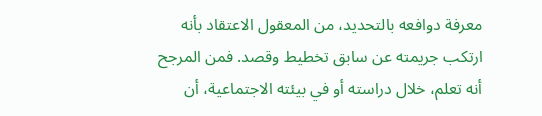معرفة دوافعه بالتحديد، من المعقول الاعتقاد بأنه ارتكب جريمته عن سابق تخطيط وقصد. فمن المرجح أنه تعلم، خلال دراسته أو في بيئته الاجتماعية، أن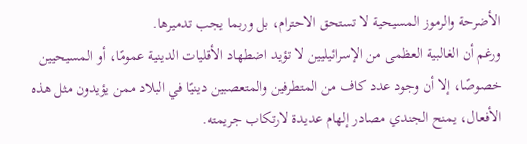الأضرحة والرموز المسيحية لا تستحق الاحترام، بل وربما يجب تدميرها.
ورغم أن الغالبية العظمى من الإسرائيليين لا تؤيد اضطهاد الأقليات الدينية عمومًا، أو المسيحيين خصوصًا، إلا أن وجود عدد كاف من المتطرفين والمتعصبين دينيًا في البلاد ممن يؤيدون مثل هذه الأفعال، يمنح الجندي مصادر إلهام عديدة لارتكاب جريمته.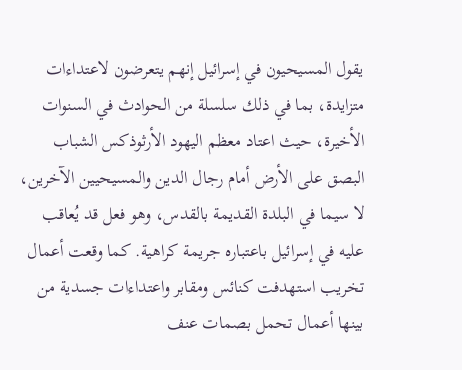يقول المسيحيون في إسرائيل إنهم يتعرضون لاعتداءات متزايدة، بما في ذلك سلسلة من الحوادث في السنوات الأخيرة، حيث اعتاد معظم اليهود الأرثوذكس الشباب البصق على الأرض أمام رجال الدين والمسيحيين الآخرين، لا سيما في البلدة القديمة بالقدس، وهو فعل قد يُعاقب عليه في إسرائيل باعتباره جريمة كراهية. كما وقعت أعمال تخريب استهدفت كنائس ومقابر واعتداءات جسدية من بينها أعمال تحمل بصمات عنف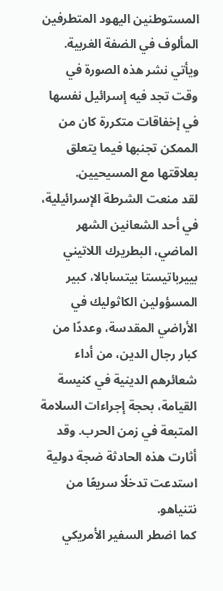المستوطنين اليهود المتطرفين المألوف في الضفة الغربية.
ويأتي نشر هذه الصورة في وقت تجد فيه إسرائيل نفسها في إخفاقات متكررة كان من الممكن تجنبها فيما يتعلق بعلاقتها مع المسيحيين.
لقد منعت الشرطة الإسرائيلية، في أحد الشعانين الشهر الماضي، البطريرك اللاتيني بييرباتيستا بيتسابالا، كبير المسؤولين الكاثوليك في الأراضي المقدسة، وعددًا من كبار رجال الدين، من أداء شعائرهم الدينية في كنيسة القيامة، بحجة إجراءات السلامة المتبعة في زمن الحرب. وقد أثارت هذه الحادثة ضجة دولية استدعت تدخلًا سريعًا من نتنياهو.
كما اضطر السفير الأمريكي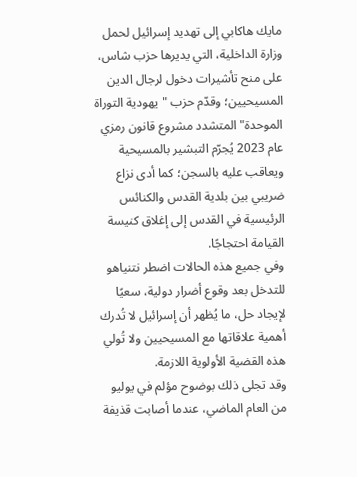مايك هاكابي إلى تهديد إسرائيل لحمل وزارة الداخلية، التي يديرها حزب شاس، على منح تأشيرات دخول لرجال الدين المسيحيين؛ وقدّم حزب "يهودية التوراة الموحدة" المتشدد مشروع قانون رمزي عام 2023 يُجرّم التبشير بالمسيحية ويعاقب عليه بالسجن؛ كما أدى نزاع ضريبي بين بلدية القدس والكنائس الرئيسية في القدس إلى إغلاق كنيسة القيامة احتجاجًا.
وفي جميع هذه الحالات اضطر نتنياهو للتدخل بعد وقوع أضرار دولية، سعيًا لإيجاد حل، ما يُظهر أن إسرائيل لا تُدرك أهمية علاقاتها مع المسيحيين ولا تُولي هذه القضية الأولوية اللازمة.
وقد تجلى ذلك بوضوح مؤلم في يوليو من العام الماضي، عندما أصابت قذيفة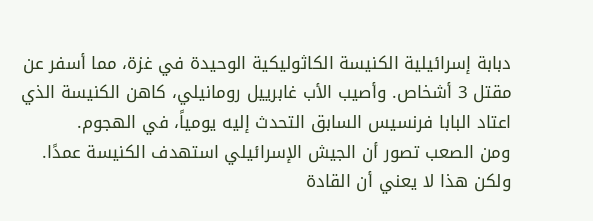دبابة إسرائيلية الكنيسة الكاثوليكية الوحيدة في غزة، مما أسفر عن مقتل 3 أشخاص. وأصيب الأب غابرييل رومانيلي، كاهن الكنيسة الذي اعتاد البابا فرنسيس السابق التحدث إليه يومياً، في الهجوم.
ومن الصعب تصور أن الجيش الإسرائيلي استهدف الكنيسة عمدًا. ولكن هذا لا يعني أن القادة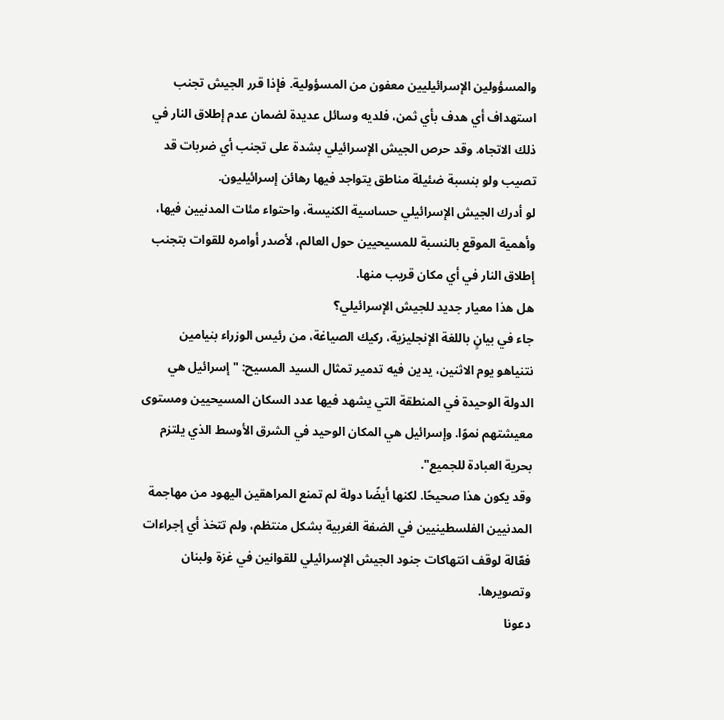والمسؤولين الإسرائيليين معفون من المسؤولية. فإذا قرر الجيش تجنب استهداف أي هدف بأي ثمن، فلديه وسائل عديدة لضمان عدم إطلاق النار في ذلك الاتجاه. وقد حرص الجيش الإسرائيلي بشدة على تجنب أي ضربات قد تصيب ولو بنسبة ضئيلة مناطق يتواجد فيها رهائن إسرائيليون.
لو أدرك الجيش الإسرائيلي حساسية الكنيسة، واحتواء مئات المدنيين فيها، وأهمية الموقع بالنسبة للمسيحيين حول العالم، لأصدر أوامره للقوات بتجنب إطلاق النار في أي مكان قريب منها.
هل هذا معيار جديد للجيش الإسرائيلي؟
جاء في بيانٍ باللغة الإنجليزية، ركيك الصياغة، من رئيس الوزراء بنيامين نتنياهو يوم الاثنين، يدين فيه تدمير تمثال السيد المسيح: "إسرائيل هي الدولة الوحيدة في المنطقة التي يشهد فيها عدد السكان المسيحيين ومستوى معيشتهم نموًا. وإسرائيل هي المكان الوحيد في الشرق الأوسط الذي يلتزم بحرية العبادة للجميع".
وقد يكون هذا صحيحًا. لكنها أيضًا دولة لم تمنع المراهقين اليهود من مهاجمة المدنيين الفلسطينيين في الضفة الغربية بشكل منتظم، ولم تتخذ أي إجراءات فعّالة لوقف انتهاكات جنود الجيش الإسرائيلي للقوانين في غزة ولبنان وتصويرها.
دعونا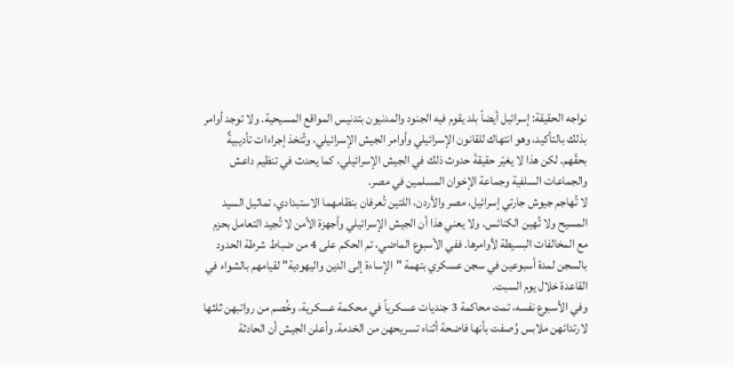نواجه الحقيقة: إسرائيل أيضاً بلد يقوم فيه الجنود والمدنيون بتدنيس المواقع المسيحية. ولا توجد أوامر بذلك بالتأكيد، وهو انتهاك للقانون الإسرائيلي وأوامر الجيش الإسرائيلي، وتُتخذ إجراءات تأديبيةٌ بحقّهم. لكن هذا لا يغيّر حقيقةَ حدوث ذلك في الجيش الإسرائيلي، كما يحدث في تنظيم داعش والجماعات السلفية وجماعة الإخوان المسلمين في مصر.
لا تُهاجم جيوش جارتي إسرائيل، مصر والأردن، اللتين تُعرفان بنظامهما الاستبدادي، تماثيل السيد المسيح ولا تُهين الكنائس. ولا يعني هذا أن الجيش الإسرائيلي وأجهزة الأمن لا تُجيد التعامل بحزم مع المخالفات البسيطة لأوامرها. ففي الأسبوع الماضي، تم الحكم على 4 من ضباط شرطة الحدود بالسجن لمدة أسبوعين في سجن عسكري بتهمة "الإساءة إلى الدين واليهودية" لقيامهم بالشواء في القاعدة خلال يوم السبت.
وفي الأسبوع نفسه، تمت محاكمة 3 جنديات عسكرياً في محكمة عسكرية، وخُصم من رواتبهن ثلثها لارتدائهن ملابس وُصفت بأنها فاضحة أثناء تسريحهن من الخدمة. وأعلن الجيش أن الحادثة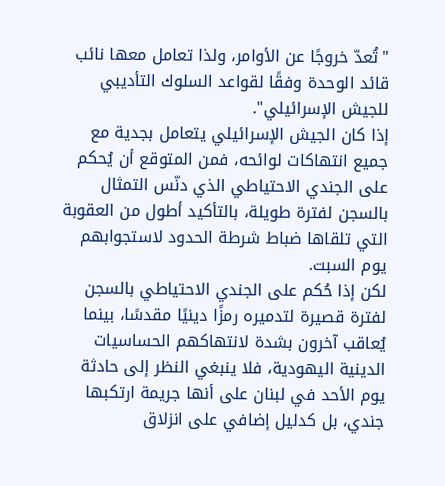"تُعدّ خروجًا عن الأوامر، ولذا تعامل معها نائب قائد الوحدة وفقًا لقواعد السلوك التأديبي للجيش الإسرائيلي".
إذا كان الجيش الإسرائيلي يتعامل بجدية مع جميع انتهاكات لوائحه، فمن المتوقع أن يُحكم على الجندي الاحتياطي الذي دنّس التمثال بالسجن لفترة طويلة، بالتأكيد أطول من العقوبة التي تلقاها ضباط شرطة الحدود لاستجوابهم يوم السبت.
لكن إذا حُكم على الجندي الاحتياطي بالسجن لفترة قصيرة لتدميره رمزًا دينيًا مقدسًا، بينما يُعاقب آخرون بشدة لانتهاكهم الحساسيات الدينية اليهودية، فلا ينبغي النظر إلى حادثة يوم الأحد في لبنان على أنها جريمة ارتكبها جندي، بل كدليل إضافي على انزلاق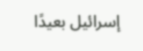إسرائيل بعيدًا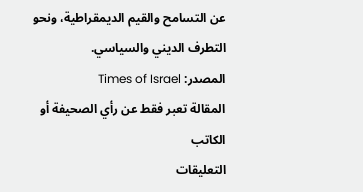عن التسامح والقيم الديمقراطية، ونحو التطرف الديني والسياسي.
المصدر: Times of Israel
المقالة تعبر فقط عن رأي الصحيفة أو الكاتب
التعليقات